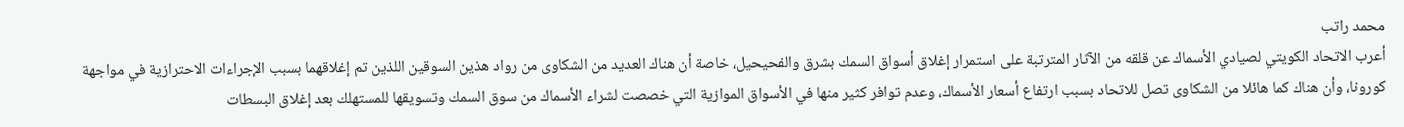محمد راتب
أعرب الاتحاد الكويتي لصيادي الأسماك عن قلقه من الآثار المترتبة على استمرار إغلاق أسواق السمك بشرق والفحيحيل، خاصة أن هناك العديد من الشكاوى من رواد هذين السوقين اللذين تم إغلاقهما بسبب الإجراءات الاحترازية في مواجهة كورونا، وأن هناك كما هائلا من الشكاوى تصل للاتحاد بسبب ارتفاع أسعار الأسماك، وعدم توافر كثير منها في الأسواق الموازية التي خصصت لشراء الأسماك من سوق السمك وتسويقها للمستهلك بعد إغلاق البسطات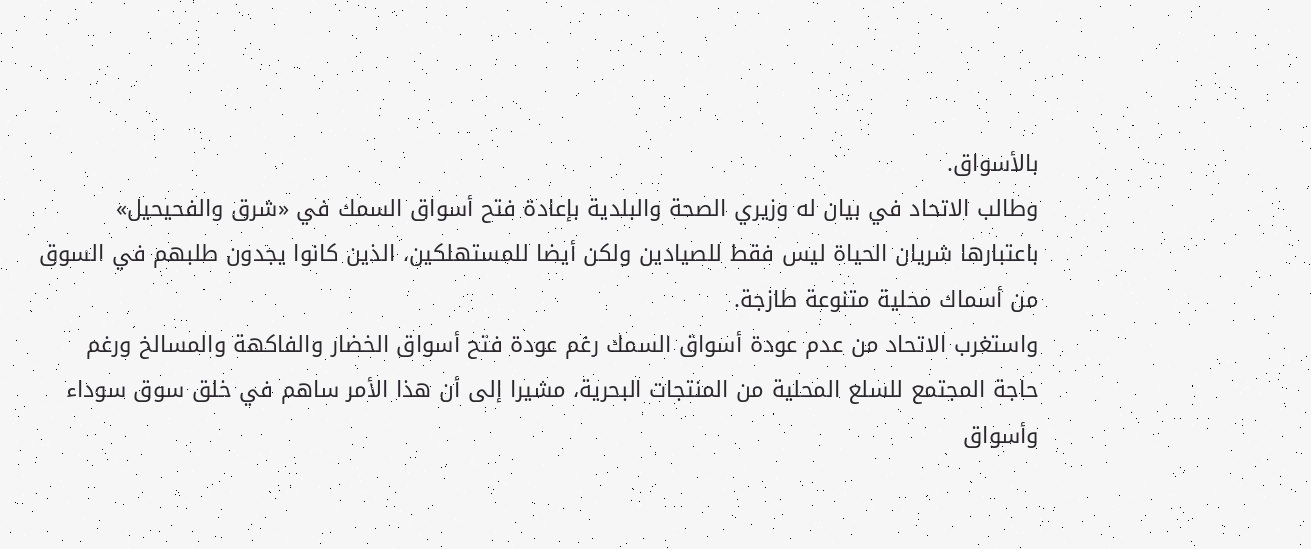بالأسواق.
وطالب الاتحاد في بيان له وزيري الصحة والبلدية بإعادة فتح أسواق السمك في «شرق والفحيحيل» باعتبارها شريان الحياة ليس فقط للصيادين ولكن أيضا للمستهلكين، الذين كانوا يجدون طلبهم في السوق من أسماك محلية متنوعة طازجة.
واستغرب الاتحاد من عدم عودة أسواق السمك رغم عودة فتح أسواق الخضار والفاكهة والمسالخ ورغم حاجة المجتمع للسلع المحلية من المنتجات البحرية، مشيرا إلى أن هذا الأمر ساهم في خلق سوق سوداء وأسواق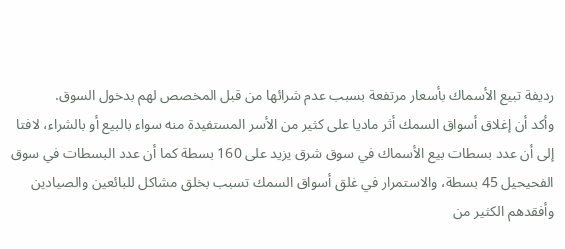رديفة تبيع الأسماك بأسعار مرتفعة بسبب عدم شرائها من قبل المخصص لهم بدخول السوق.
وأكد أن إغلاق أسواق السمك أثر ماديا على كثير من الأسر المستفيدة منه سواء بالبيع أو بالشراء، لافتا إلى أن عدد بسطات بيع الأسماك في سوق شرق يزيد على 160 بسطة كما أن عدد البسطات في سوق الفحيحيل 45 بسطة، والاستمرار في غلق أسواق السمك تسبب بخلق مشاكل للبائعين والصيادين وأفقدهم الكثير من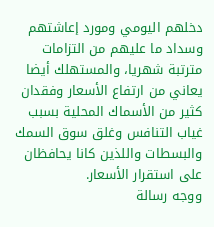دخلهم اليومي ومورد إعاشتهم وسداد ما عليهم من التزامات مترتبة شهريا، والمستهلك أيضا يعاني من ارتفاع الأسعار وفقدان كثير من الأسماك المحلية بسبب غياب التنافس وغلق سوق السمك والبسطات واللذين كانا يحافظان على استقرار الأسعار.
ووجه رسالة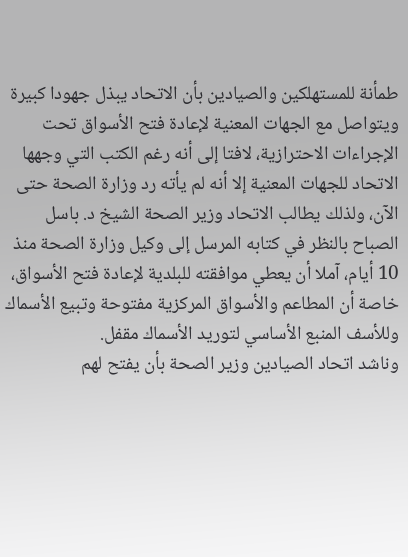طمأنة للمستهلكين والصيادين بأن الاتحاد يبذل جهودا كبيرة ويتواصل مع الجهات المعنية لإعادة فتح الأسواق تحت الإجراءات الاحترازية، لافتا إلى أنه رغم الكتب التي وجهها الاتحاد للجهات المعنية إلا أنه لم يأته رد وزارة الصحة حتى الآن، ولذلك يطالب الاتحاد وزير الصحة الشيخ د. باسل الصباح بالنظر في كتابه المرسل إلى وكيل وزارة الصحة منذ 10 أيام، آملا أن يعطي موافقته للبلدية لإعادة فتح الأسواق، خاصة أن المطاعم والأسواق المركزية مفتوحة وتبيع الأسماك وللأسف المنبع الأساسي لتوريد الأسماك مقفل.
وناشد اتحاد الصيادين وزير الصحة بأن يفتح لهم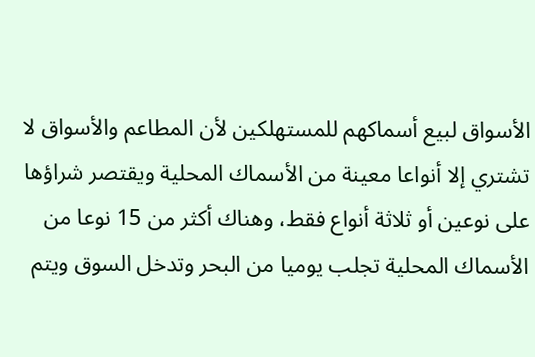الأسواق لبيع أسماكهم للمستهلكين لأن المطاعم والأسواق لا تشتري إلا أنواعا معينة من الأسماك المحلية ويقتصر شراؤها على نوعين أو ثلاثة أنواع فقط، وهناك أكثر من 15 نوعا من الأسماك المحلية تجلب يوميا من البحر وتدخل السوق ويتم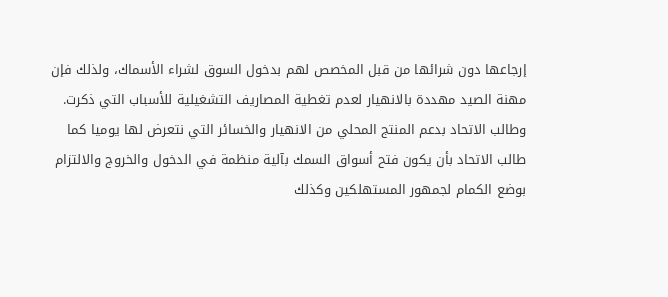إرجاعها دون شرائها من قبل المخصص لهم بدخول السوق لشراء الأسماك، ولذلك فإن مهنة الصيد مهددة بالانهيار لعدم تغطية المصاريف التشغيلية للأسباب التي ذكرت.
وطالب الاتحاد بدعم المنتج المحلي من الانهيار والخسائر التي نتعرض لها يوميا كما طالب الاتحاد بأن يكون فتح أسواق السمك بآلية منظمة في الدخول والخروج والالتزام بوضع الكمام لجمهور المستهلكين وكذلك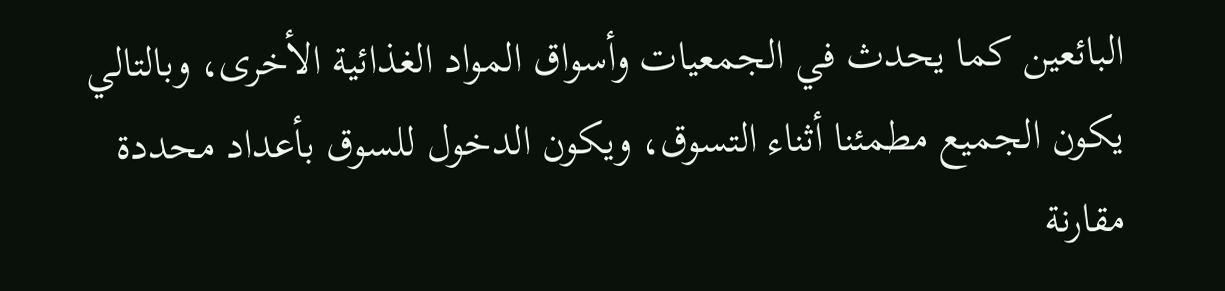البائعين كما يحدث في الجمعيات وأسواق المواد الغذائية الأخرى، وبالتالي يكون الجميع مطمئنا أثناء التسوق، ويكون الدخول للسوق بأعداد محددة مقارنة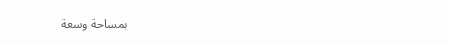بمساحة وسعة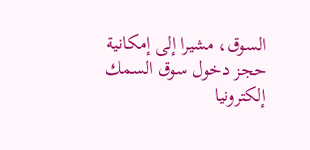السوق، مشيرا إلى إمكانية حجز دخول سوق السمك إلكترونيا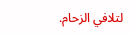لتلافي الزحام.